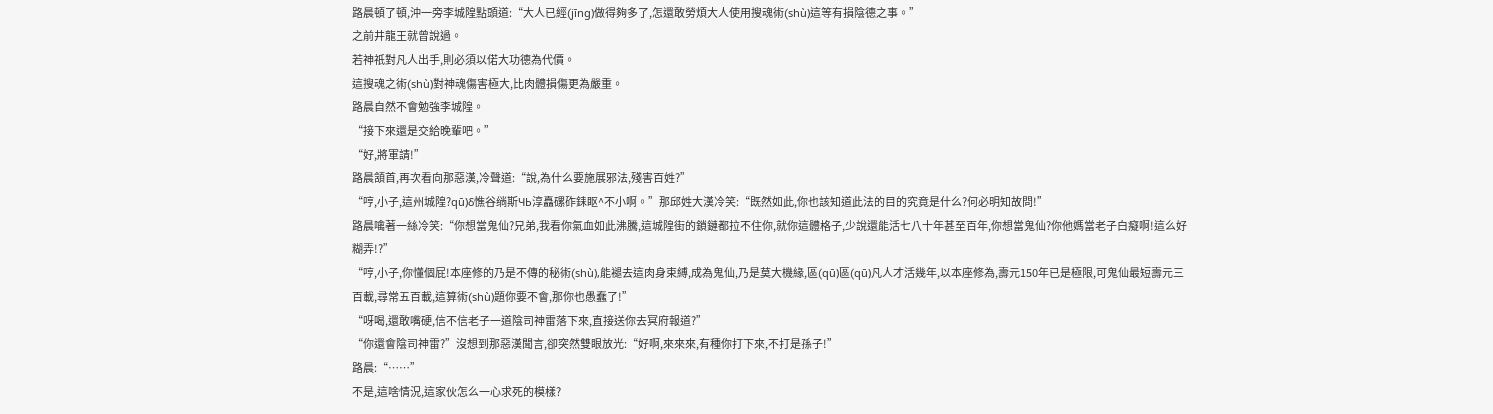路晨頓了頓,沖一旁李城隍點頭道:“大人已經(jīng)做得夠多了,怎還敢勞煩大人使用搜魂術(shù)這等有損陰德之事。”
之前井龍王就曾說過。
若神祇對凡人出手,則必須以偌大功德為代價。
這搜魂之術(shù)對神魂傷害極大,比肉體損傷更為嚴重。
路晨自然不會勉強李城隍。
“接下來還是交給晚輩吧。”
“好,將軍請!”
路晨頷首,再次看向那惡漢,冷聲道:“說,為什么要施展邪法,殘害百姓?”
“哼,小子,這州城隍?qū)δ憔谷绱斯ЧЬ淳矗磥砟銇眍^不小啊。”那邱姓大漢冷笑:“既然如此,你也該知道此法的目的究竟是什么?何必明知故問!”
路晨噙著一絲冷笑:“你想當鬼仙?兄弟,我看你氣血如此沸騰,這城隍街的鎖鏈都拉不住你,就你這體格子,少說還能活七八十年甚至百年,你想當鬼仙?你他媽當老子白癡啊!這么好糊弄!?”
“哼,小子,你懂個屁!本座修的乃是不傳的秘術(shù),能褪去這肉身束縛,成為鬼仙,乃是莫大機緣,區(qū)區(qū)凡人才活幾年,以本座修為,壽元150年已是極限,可鬼仙最短壽元三百載,尋常五百載,這算術(shù)題你要不會,那你也愚蠢了!”
“呀喝,還敢嘴硬,信不信老子一道陰司神雷落下來,直接送你去冥府報道?”
“你還會陰司神雷?”沒想到那惡漢聞言,卻突然雙眼放光:“好啊,來來來,有種你打下來,不打是孫子!”
路晨:“……”
不是,這啥情況,這家伙怎么一心求死的模樣?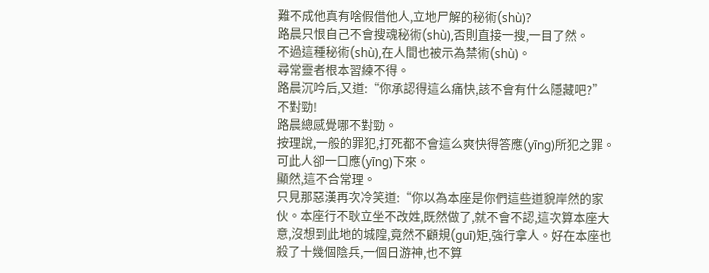難不成他真有啥假借他人,立地尸解的秘術(shù)?
路晨只恨自己不會搜魂秘術(shù),否則直接一搜,一目了然。
不過這種秘術(shù),在人間也被示為禁術(shù)。
尋常靈者根本習練不得。
路晨沉吟后,又道:“你承認得這么痛快,該不會有什么隱藏吧?”
不對勁!
路晨總感覺哪不對勁。
按理說,一般的罪犯,打死都不會這么爽快得答應(yīng)所犯之罪。
可此人卻一口應(yīng)下來。
顯然,這不合常理。
只見那惡漢再次冷笑道:“你以為本座是你們這些道貌岸然的家伙。本座行不耿立坐不改姓,既然做了,就不會不認,這次算本座大意,沒想到此地的城隍,竟然不顧規(guī)矩,強行拿人。好在本座也殺了十幾個陰兵,一個日游神,也不算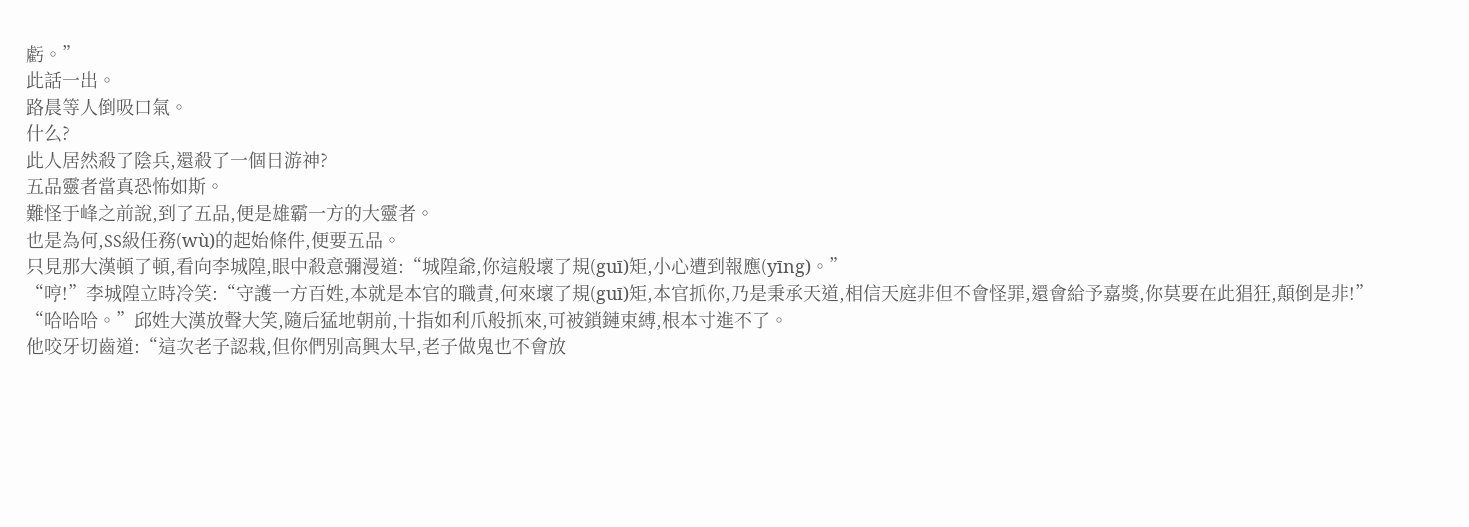虧。”
此話一出。
路晨等人倒吸口氣。
什么?
此人居然殺了陰兵,還殺了一個日游神?
五品靈者當真恐怖如斯。
難怪于峰之前說,到了五品,便是雄霸一方的大靈者。
也是為何,SS級任務(wù)的起始條件,便要五品。
只見那大漢頓了頓,看向李城隍,眼中殺意彌漫道:“城隍爺,你這般壞了規(guī)矩,小心遭到報應(yīng)。”
“哼!”李城隍立時冷笑:“守護一方百姓,本就是本官的職責,何來壞了規(guī)矩,本官抓你,乃是秉承天道,相信天庭非但不會怪罪,還會給予嘉獎,你莫要在此猖狂,顛倒是非!”
“哈哈哈。”邱姓大漢放聲大笑,隨后猛地朝前,十指如利爪般抓來,可被鎖鏈束縛,根本寸進不了。
他咬牙切齒道:“這次老子認栽,但你們別高興太早,老子做鬼也不會放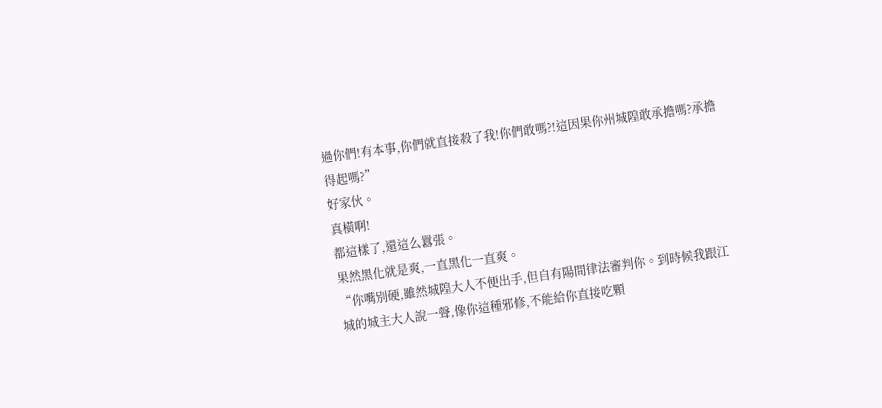過你們!有本事,你們就直接殺了我!你們敢嗎?!這因果你州城隍敢承擔嗎?承擔得起嗎?”
好家伙。
真橫啊!
都這樣了,還這么囂張。
果然黑化就是爽,一直黑化一直爽。
“你嘴別硬,雖然城隍大人不便出手,但自有陽間律法審判你。到時候我跟江城的城主大人說一聲,像你這種邪修,不能給你直接吃顆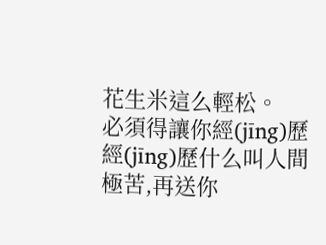花生米這么輕松。
必須得讓你經(jīng)歷經(jīng)歷什么叫人間極苦,再送你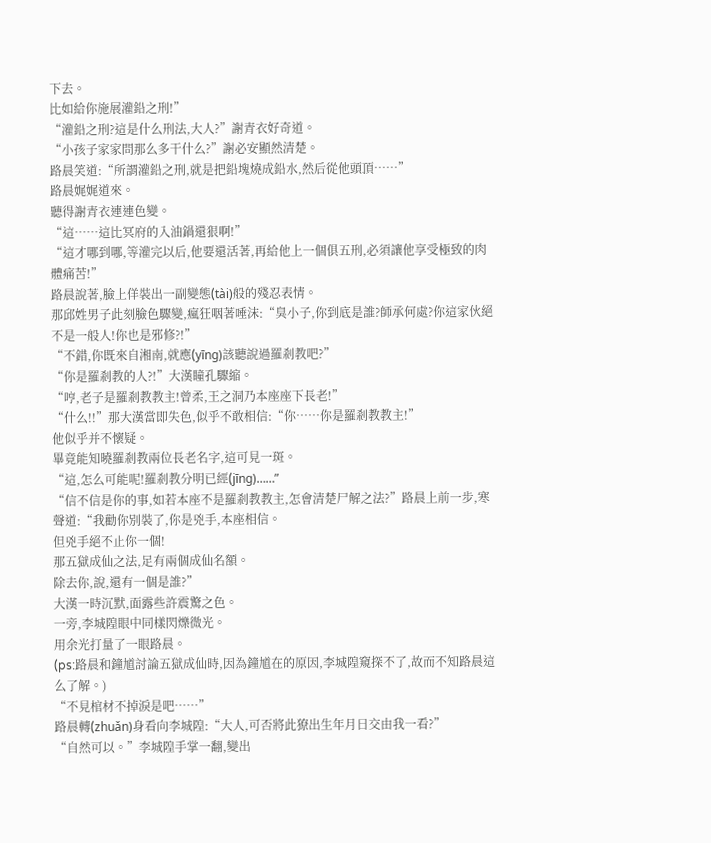下去。
比如給你施展灌鉛之刑!”
“灌鉛之刑?這是什么刑法,大人?”謝青衣好奇道。
“小孩子家家問那么多干什么?”謝必安顯然清楚。
路晨笑道:“所謂灌鉛之刑,就是把鉛塊燒成鉛水,然后從他頭頂……”
路晨娓娓道來。
聽得謝青衣連連色變。
“這……這比冥府的入油鍋還狠啊!”
“這才哪到哪,等灌完以后,他要還活著,再給他上一個俱五刑,必須讓他享受極致的肉體痛苦!”
路晨說著,臉上佯裝出一副變態(tài)般的殘忍表情。
那邱姓男子此刻臉色驟變,瘋狂咽著唾沫:“臭小子,你到底是誰?師承何處?你這家伙絕不是一般人!你也是邪修?!”
“不錯,你既來自湘南,就應(yīng)該聽說過羅剎教吧?”
“你是羅剎教的人?!”大漢瞳孔驟縮。
“哼,老子是羅剎教教主!曾柔,王之洞乃本座座下長老!”
“什么!!”那大漢當即失色,似乎不敢相信:“你……你是羅剎教教主!”
他似乎并不懷疑。
畢竟能知曉羅剎教兩位長老名字,這可見一斑。
“這,怎么可能呢!羅剎教分明已經(jīng)……”
“信不信是你的事,如若本座不是羅剎教教主,怎會清楚尸解之法?”路晨上前一步,寒聲道:“我勸你別裝了,你是兇手,本座相信。
但兇手絕不止你一個!
那五獄成仙之法,足有兩個成仙名額。
除去你,說,還有一個是誰?”
大漢一時沉默,面露些許震驚之色。
一旁,李城隍眼中同樣閃爍微光。
用余光打量了一眼路晨。
(ps:路晨和鐘馗討論五獄成仙時,因為鐘馗在的原因,李城隍窺探不了,故而不知路晨這么了解。)
“不見棺材不掉淚是吧……”
路晨轉(zhuǎn)身看向李城隍:“大人,可否將此獠出生年月日交由我一看?”
“自然可以。”李城隍手掌一翻,變出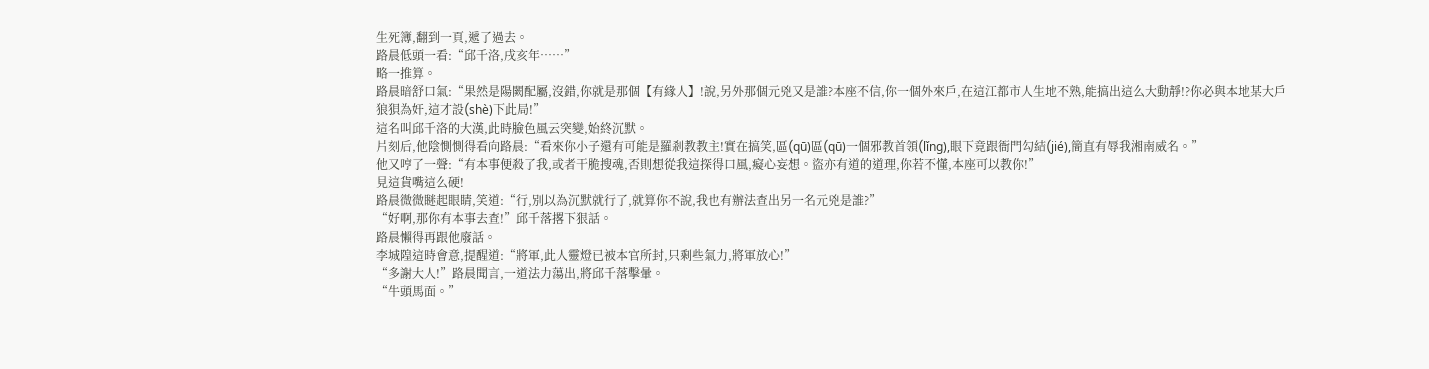生死簿,翻到一頁,遞了過去。
路晨低頭一看:“邱千洛,戌亥年……”
略一推算。
路晨暗舒口氣:“果然是陽闕配屬,沒錯,你就是那個【有緣人】!說,另外那個元兇又是誰?本座不信,你一個外來戶,在這江都市人生地不熟,能搞出這么大動靜!?你必與本地某大戶狼狽為奸,這才設(shè)下此局!”
這名叫邱千洛的大漢,此時臉色風云突變,始終沉默。
片刻后,他陰惻惻得看向路晨:“看來你小子還有可能是羅剎教教主!實在搞笑,區(qū)區(qū)一個邪教首領(lǐng),眼下竟跟衙門勾結(jié),簡直有辱我湘南威名。”
他又哼了一聲:“有本事便殺了我,或者干脆搜魂,否則想從我這探得口風,癡心妄想。盜亦有道的道理,你若不懂,本座可以教你!”
見這貨嘴這么硬!
路晨微微瞇起眼睛,笑道:“行,別以為沉默就行了,就算你不說,我也有辦法查出另一名元兇是誰?”
“好啊,那你有本事去查!”邱千落撂下狠話。
路晨懶得再跟他廢話。
李城隍這時會意,提醒道:“將軍,此人靈燈已被本官所封,只剩些氣力,將軍放心!”
“多謝大人!”路晨聞言,一道法力蕩出,將邱千落擊暈。
“牛頭馬面。”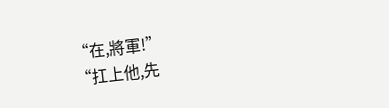“在,將軍!”
“扛上他,先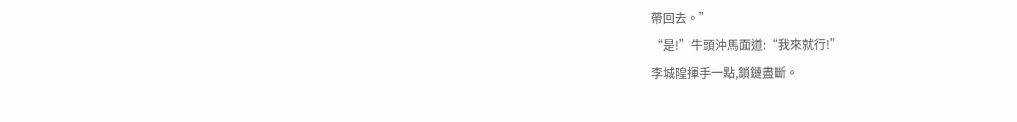帶回去。”
“是!”牛頭沖馬面道:“我來就行!”
李城隍揮手一點,鎖鏈盡斷。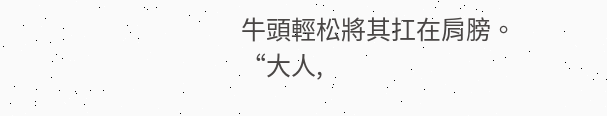牛頭輕松將其扛在肩膀。
“大人,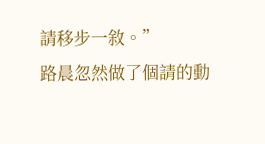請移步一敘。”
路晨忽然做了個請的動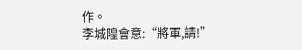作。
李城隍會意:“將軍,請!”